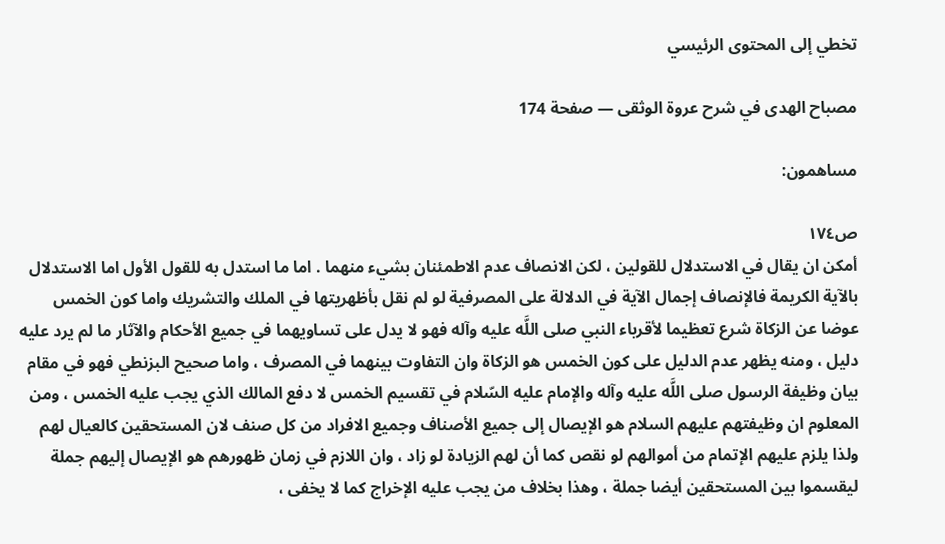تخطي إلى المحتوى الرئيسي

مصباح الهدى في شرح عروة الوثقى — صفحة 174

مساهمون:

ص١٧٤
أمكن ان يقال في الاستدلال للقولين ، لكن الانصاف عدم الاطمئنان بشيء منهما . اما ما استدل به للقول الأول اما الاستدلال بالآية الكريمة فالإنصاف إجمال الآية في الدلالة على المصرفية لو لم نقل بأظهريتها في الملك والتشريك واما كون الخمس عوضا عن الزكاة شرع تعظيما لأقرباء النبي صلى اللَّه عليه وآله فهو لا يدل على تساويهما في جميع الأحكام والآثار ما لم يرد عليه دليل ، ومنه يظهر عدم الدليل على كون الخمس هو الزكاة وان التفاوت بينهما في المصرف ، واما صحيح البزنطي فهو في مقام بيان وظيفة الرسول صلى اللَّه عليه وآله والإمام عليه السّلام في تقسيم الخمس لا دفع المالك الذي يجب عليه الخمس ، ومن المعلوم ان وظيفتهم عليهم السلام هو الإيصال إلى جميع الأصناف وجميع الافراد من كل صنف لان المستحقين كالعيال لهم ولذا يلزم عليهم الإتمام من أموالهم لو نقص كما أن لهم الزيادة لو زاد ، وان اللازم في زمان ظهورهم هو الإيصال إليهم جملة ليقسموا بين المستحقين أيضا جملة ، وهذا بخلاف من يجب عليه الإخراج كما لا يخفى ،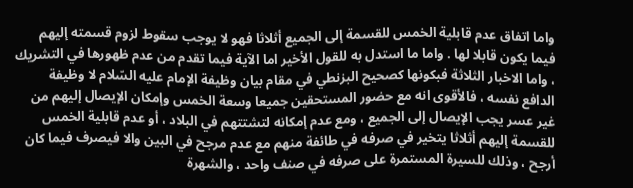واما اتفاق عدم قابلية الخمس للقسمة إلى الجميع أثلاثا فهو لا يوجب سقوط لزوم قسمته إليهم فيما يكون قابلا لها . واما ما استدل به للقول الأخير اما الآية فيما تقدم من عدم ظهورها في التشريك ، واما الاخبار الثلاثة فبكونها كصحيح البزنطي في مقام بيان وظيفة الإمام عليه السّلام لا وظيفة الدافع نفسه ، فالأقوى انه مع حضور المستحقين جميعا وسعة الخمس وإمكان الإيصال إليهم من غير عسر يجب الإيصال إلى الجميع ، ومع عدم إمكانه لتشتتهم في البلاد ، أو عدم قابلية الخمس للقسمة إليهم أثلاثا يتخير في صرفه في طائفة منهم مع عدم مرجح في البين والا فيصرف فيما كان أرجح ، وذلك للسيرة المستمرة على صرفه في صنف واحد ، والشهرة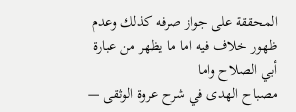المحققة على جواز صرفه كذلك وعدم ظهور خلاف فيه اما ما يظهر من عبارة أبي الصلاح واما
مصباح الهدى في شرح عروة الوثقى —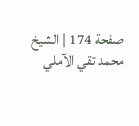صفحة 174 | الشيخ محمد تقي الآملي